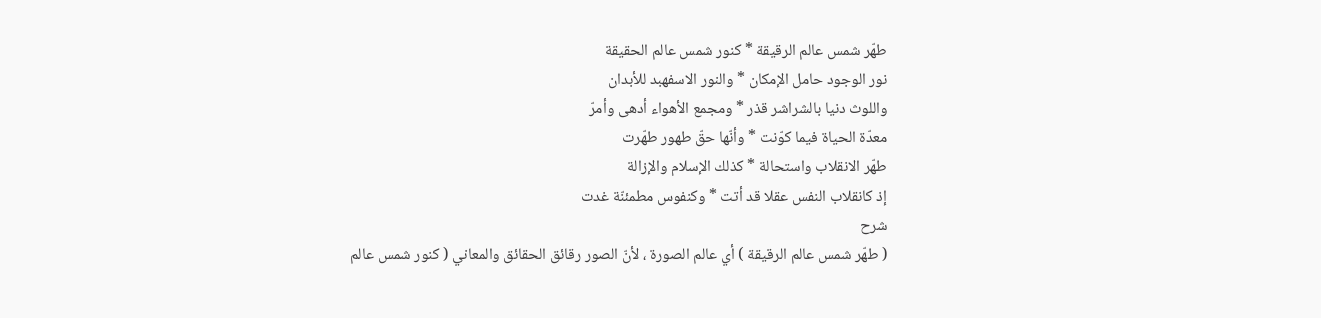طهّر شمس عالم الرقيقة * كنور شمس عالم الحقيقة
نور الوجود حامل الإمكان * والنور الاسفهبد للأبدان
واللوث دنيا بالشراشر قذر * ومجمع الأهواء أدهى وأمرّ
معدّة الحياة فيما كوّنت * وأنّها حقّ طهور طهّرت
طهّر الانقلاب واستحالة * كذلك الإسلام والإزالة
إذ كانقلاب النفس عقلا قد أتت * وكنفوس مطمئنّة غدت
شرح
( طهّر شمس عالم الرقيقة ) أي عالم الصورة ، لأنّ الصور رقائق الحقائق والمعاني ( كنور شمس عالم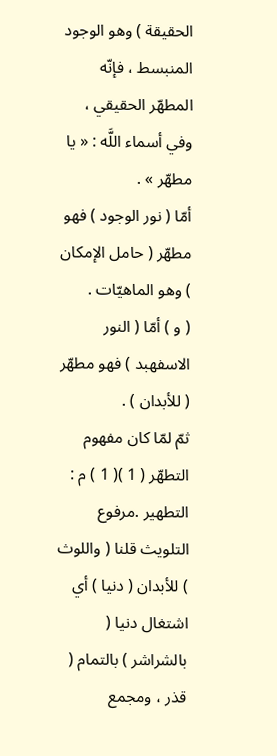الحقيقة ) وهو الوجود المنبسط ، فإنّه المطهّر الحقيقي ، وفي أسماء اللَّه : « يا مطهّر » .
أمّا ( نور الوجود ) فهو مطهّر ( حامل الإمكان ) وهو الماهيّات .
( و ) أمّا ( النور الاسفهبد ) فهو مطهّر ( للأبدان ) .
ثمّ لمّا كان مفهوم التطهّر ( 1 )( 1 ) م : التطهير .مرفوع التلويث قلنا ( واللوث ) للأبدان ( دنيا ) أي اشتغال دنيا ( بالشراشر ) بالتمام ( قذر ، ومجمع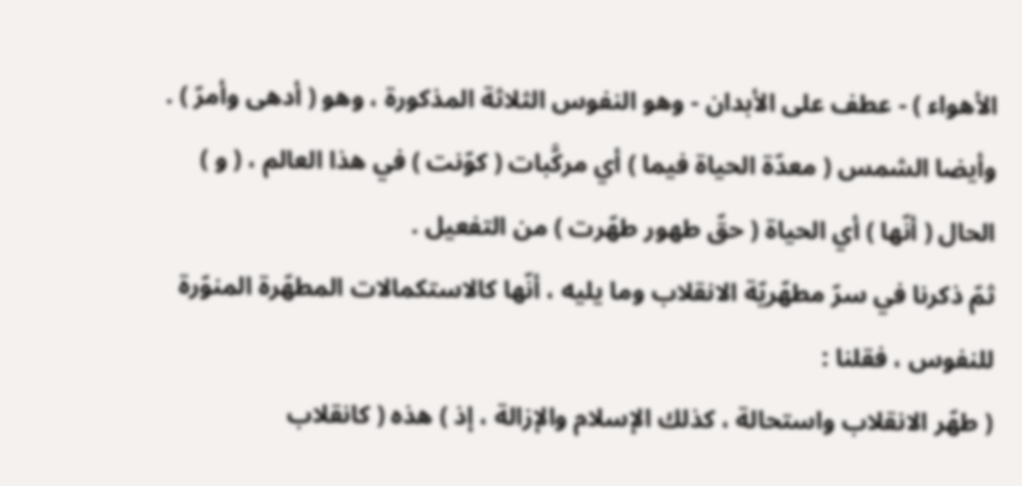الأهواء ) - عطف على الأبدان - وهو النفوس الثلاثة المذكورة ، وهو ( أدهى وأمرّ ) .
وأيضا الشمس ( معدّة الحياة فيما ) أي مركَّبات ( كوّنت ) في هذا العالم ، ( و ) الحال ( أنّها ) أي الحياة ( حقّ طهور طهّرت ) من التفعيل .
ثمّ ذكرنا في سرّ مطهّريّة الانقلاب وما يليه ، أنّها كالاستكمالات المطهّرة المنوّرة للنفوس ، فقلنا :
( طهّر الانقلاب واستحالة ، كذلك الإسلام والإزالة ، إذ ) هذه ( كانقلاب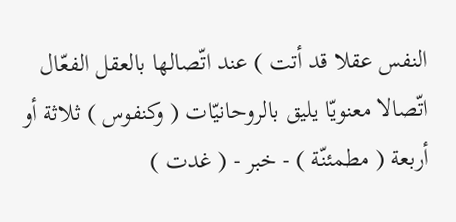النفس عقلا قد أتت ) عند اتّصالها بالعقل الفعّال اتّصالا معنويّا يليق بالروحانيّات ( وكنفوس ) ثلاثة أو أربعة ( مطمئنّة ) - خبر - ( غدت )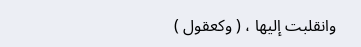وانقلبت إليها ، ( وكعقول )